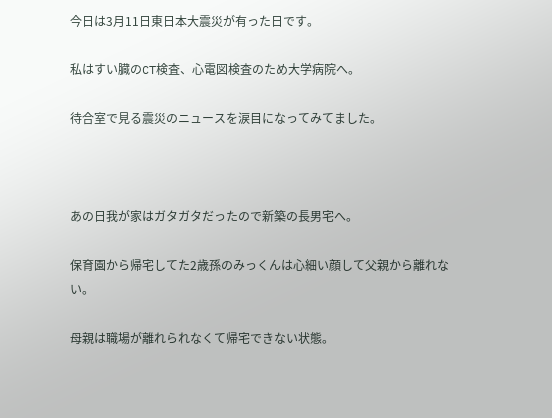今日は3月11日東日本大震災が有った日です。

私はすい臓のCT検査、心電図検査のため大学病院へ。

待合室で見る震災のニュースを涙目になってみてました。



あの日我が家はガタガタだったので新築の長男宅へ。

保育園から帰宅してた2歳孫のみっくんは心細い顔して父親から離れない。

母親は職場が離れられなくて帰宅できない状態。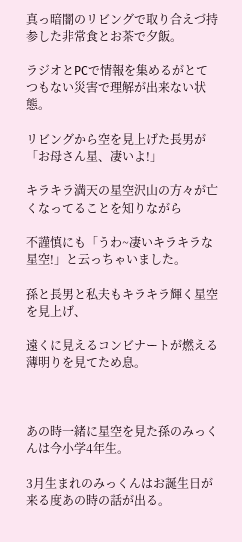真っ暗闇のリビングで取り合えづ持参した非常食とお茶で夕飯。

ラジオとPCで情報を集めるがとてつもない災害で理解が出来ない状態。

リビングから空を見上げた長男が「お母さん星、凄いよ!」

キラキラ満天の星空沢山の方々が亡くなってることを知りながら

不謹慎にも「うわ~凄いキラキラな星空!」と云っちゃいました。

孫と長男と私夫もキラキラ輝く星空を見上げ、

遠くに見えるコンビナートが燃える薄明りを見てため息。



あの時一緒に星空を見た孫のみっくんは今小学4年生。

3月生まれのみっくんはお誕生日が来る度あの時の話が出る。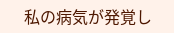私の病気が発覚し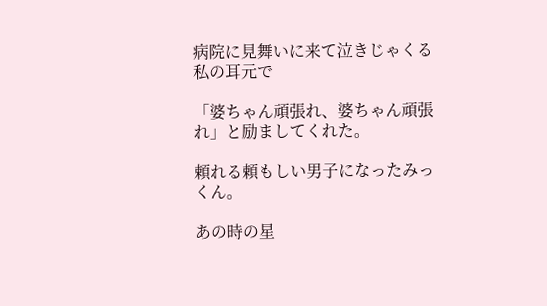病院に見舞いに来て泣きじゃくる私の耳元で

「婆ちゃん頑張れ、婆ちゃん頑張れ」と励ましてくれた。

頼れる頼もしい男子になったみっくん。

あの時の星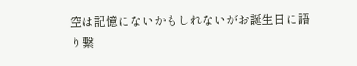空は記憶にないかもしれないがお誕生日に語り繋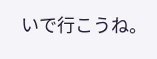いで行こうね。